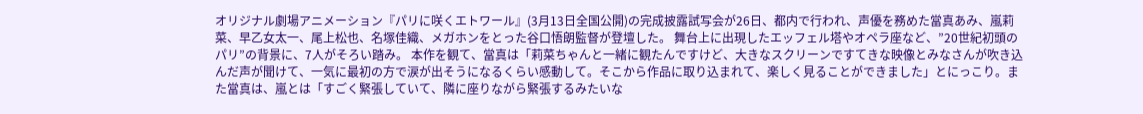オリジナル劇場アニメーション『パリに咲くエトワール』(3月13日全国公開)の完成披露試写会が26日、都内で行われ、声優を務めた當真あみ、嵐莉菜、早乙女太一、尾上松也、名塚佳織、メガホンをとった谷口悟朗監督が登壇した。 舞台上に出現したエッフェル塔やオペラ座など、”20世紀初頭のパリ”の背景に、7人がそろい踏み。 本作を観て、當真は「莉菜ちゃんと一緒に観たんですけど、大きなスクリーンですてきな映像とみなさんが吹き込んだ声が聞けて、一気に最初の方で涙が出そうになるくらい感動して。そこから作品に取り込まれて、楽しく見ることができました」とにっこり。また當真は、嵐とは「すごく緊張していて、隣に座りながら緊張するみたいな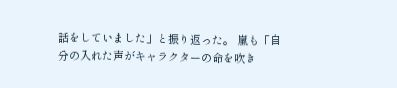話をしていました」と振り返った。 嵐も「自分の入れた声がキャラクターの命を吹き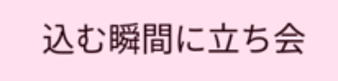込む瞬間に立ち会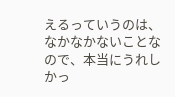えるっていうのは、なかなかないことなので、本当にうれしかっ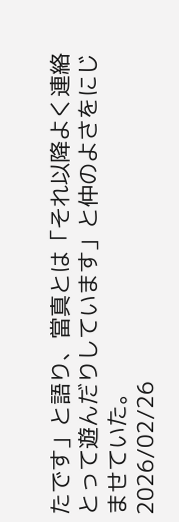たです」と語り、當真とは「それ以降よく連絡とって遊んだりしています」と仲のよさをにじませていた。
2026/02/26